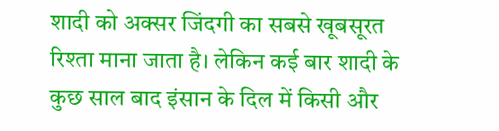शादी को अक्सर जिंदगी का सबसे खूबसूरत रिश्ता माना जाता है। लेकिन कई बार शादी के कुछ साल बाद इंसान के दिल में किसी और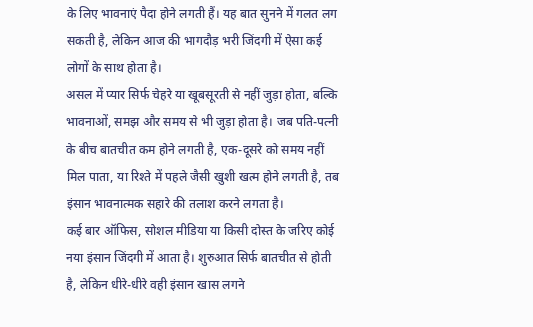के लिए भावनाएं पैदा होने लगती हैं। यह बात सुनने में गलत लग सकती है, लेकिन आज की भागदौड़ भरी जिंदगी में ऐसा कई लोगों के साथ होता है।
असल में प्यार सिर्फ चेहरे या खूबसूरती से नहीं जुड़ा होता, बल्कि भावनाओं, समझ और समय से भी जुड़ा होता है। जब पति-पत्नी के बीच बातचीत कम होने लगती है, एक-दूसरे को समय नहीं मिल पाता, या रिश्ते में पहले जैसी खुशी खत्म होने लगती है, तब इंसान भावनात्मक सहारे की तलाश करने लगता है।
कई बार ऑफिस, सोशल मीडिया या किसी दोस्त के जरिए कोई नया इंसान जिंदगी में आता है। शुरुआत सिर्फ बातचीत से होती है, लेकिन धीरे-धीरे वही इंसान खास लगने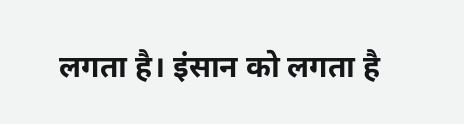लगता है। इंसान को लगता है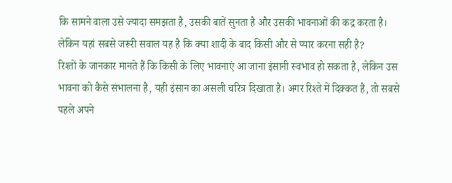कि सामने वाला उसे ज्यादा समझता है, उसकी बातें सुनता है और उसकी भावनाओं की कद्र करता है।
लेकिन यहां सबसे जरूरी सवाल यह है कि क्या शादी के बाद किसी और से प्यार करना सही है?
रिश्तों के जानकार मानते हैं कि किसी के लिए भावनाएं आ जाना इंसानी स्वभाव हो सकता है, लेकिन उस भावना को कैसे संभालना है, यही इंसान का असली चरित्र दिखाता है। अगर रिश्ते में दिक्कत है, तो सबसे पहले अपने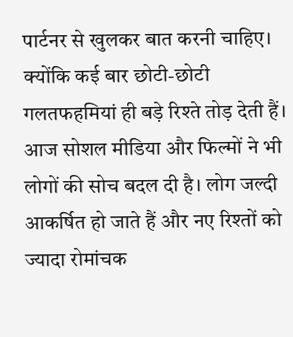पार्टनर से खुलकर बात करनी चाहिए। क्योंकि कई बार छोटी-छोटी गलतफहमियां ही बड़े रिश्ते तोड़ देती हैं।
आज सोशल मीडिया और फिल्मों ने भी लोगों की सोच बदल दी है। लोग जल्दी आकर्षित हो जाते हैं और नए रिश्तों को ज्यादा रोमांचक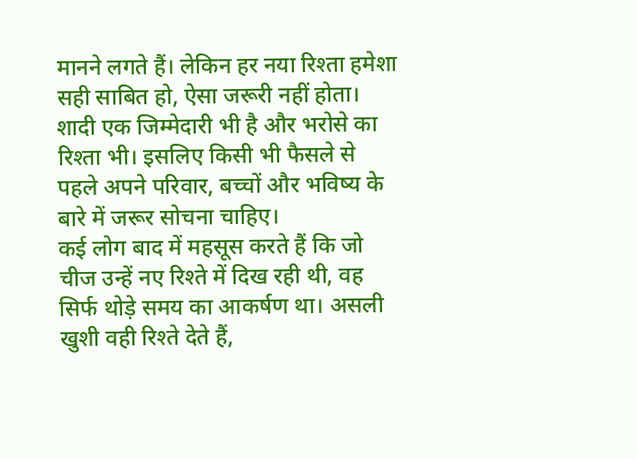मानने लगते हैं। लेकिन हर नया रिश्ता हमेशा सही साबित हो, ऐसा जरूरी नहीं होता।
शादी एक जिम्मेदारी भी है और भरोसे का रिश्ता भी। इसलिए किसी भी फैसले से पहले अपने परिवार, बच्चों और भविष्य के बारे में जरूर सोचना चाहिए।
कई लोग बाद में महसूस करते हैं कि जो चीज उन्हें नए रिश्ते में दिख रही थी, वह सिर्फ थोड़े समय का आकर्षण था। असली खुशी वही रिश्ते देते हैं,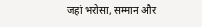जहां भरोसा, सम्मान और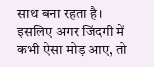साथ बना रहता है।
इसलिए अगर जिंदगी में कभी ऐसा मोड़ आए, तो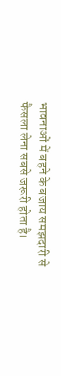भावनाओं में बहने के बजाय समझदारी से फैसला लेना सबसे जरूरी होता है।